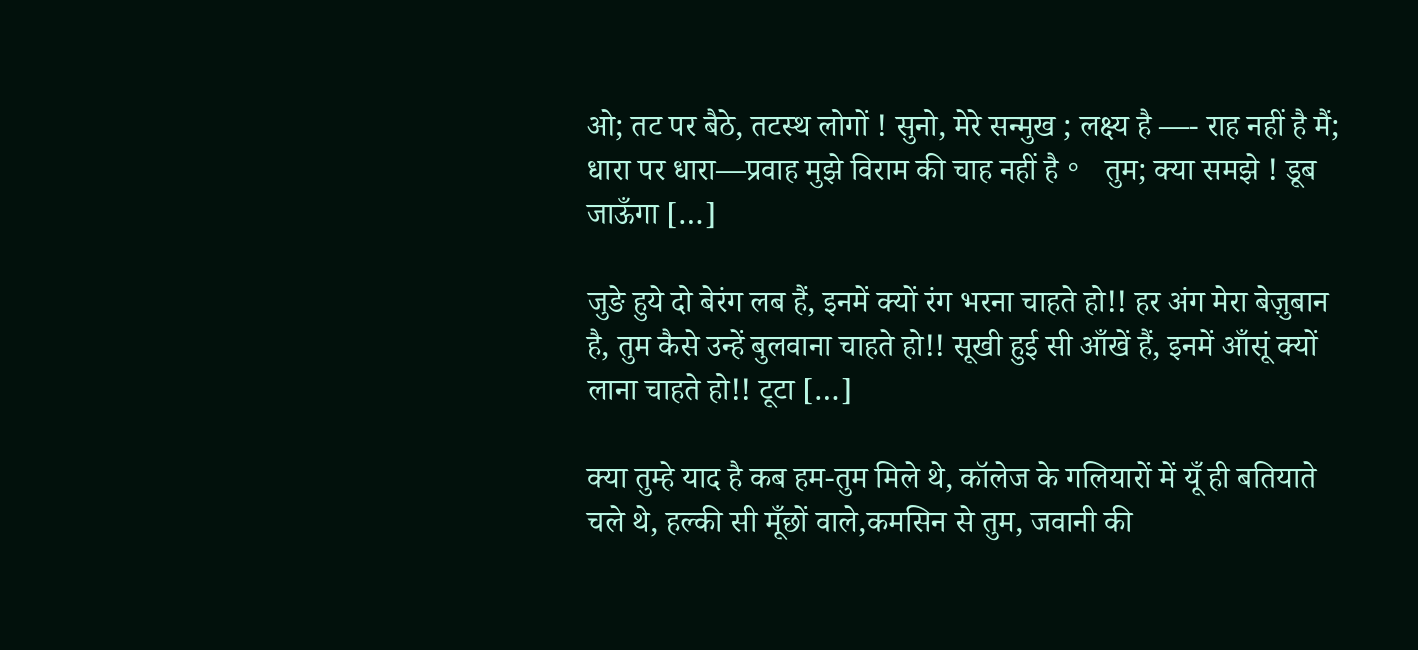ओ; तट पर बैठे, तटस्थ लोगों ! सुनो, मेरे सन्मुख ; लक्ष्य है —- राह नहीं है मैं; धारा पर धारा—प्रवाह मुझे विराम की चाह नहीं है ॰   तुम; क्या समझे ! डूब जाऊँगा […]

जुङे हुये दो बेरंग लब हैं, इनमें क्यों रंग भरना चाहते हो!! हर अंग मेरा बेज़ुबान है, तुम कैसे उन्हें बुलवाना चाहते हो!! सूखी हुई सी आँखें हैं, इनमें आँसूं क्यों लाना चाहते हो!! टूटा […]

क्या तुम्हे याद है कब हम-तुम मिले थे, कॉलेज के गलियारों में यूँ ही बतियाते चले थे, हल्की सी मूँछों वाले,कमसिन से तुम, जवानी की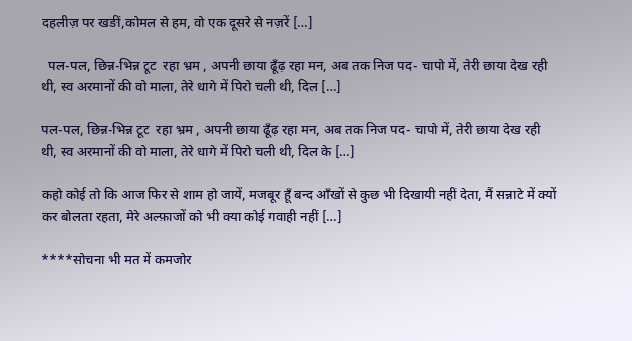दहलीज़ पर खङीं,कोमल से हम, वो एक दूसरे से नज़रें […]

  पल-पल, छिन्न-भिन्न टूट  रहा भ्रम , अपनी छाया ढूँढ़ रहा मन, अब तक निज पद- चापो में, तेरी छाया देख रही थी, स्व अरमानों की वो माला, तेरे धागे में पिरो चली थी, दिल […]

पल-पल, छिन्न-भिन्न टूट  रहा भ्रम , अपनी छाया ढूँढ़ रहा मन, अब तक निज पद- चापो में, तेरी छाया देख रही थी, स्व अरमानों की वो माला, तेरे धागे में पिरो चली थी, दिल के […]

कहो कोई तो कि आज फिर से शाम हो जायें, मजबूर हूँ बन्द आँखों से कुछ भी दिखायी नहीं देता, मैं सन्नाटे में क्यों कर बोलता रहता, मेरे अल्फ़ाजों को भी क्या कोई गवाही नहीं […]

****सोचना भी मत में कमजोर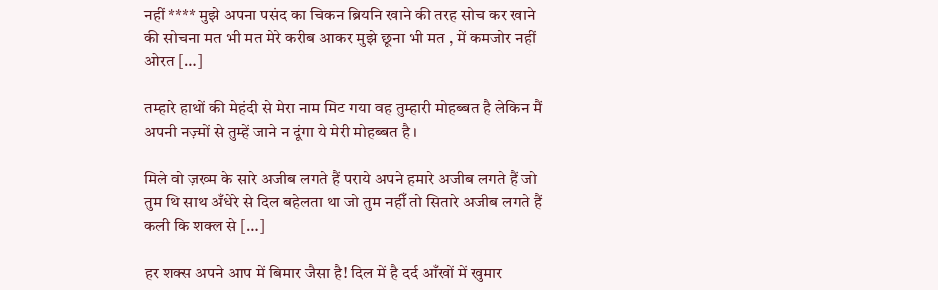नहीं **** मुझे अपना पसंद का चिकन ब्रियनि खाने की तरह सोच कर खाने  की सोचना मत भी मत मेरे करीब आकर मुझे छूना भी मत , में कमजोर नहीं ओरत […]

तम्हारे हाथों की मेहंदी से मेरा नाम मिट गया वह तुम्हारी मोहब्बत है लेकिन मैं अपनी नज़्मों से तुम्हें जाने न दूंगा ये मेरी मोहब्बत है ।

मिले वो ज़ख्म के सारे अजीब लगते हैं पराये अपने हमारे अजीब लगते हैं जो तुम थि साथ अँधेरे से दिल बहेलता था जो तुम नहीँ तो सितारे अजीब लगते हैं कली कि शक्ल से […]

हर शक्स अपने आप में बिमार जैसा है! दिल में है दर्द आँखों में खुमार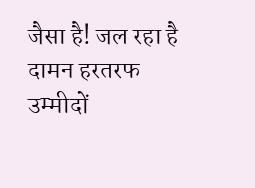जैसा है! जल रहा है दामन हरतरफ उम्मीदों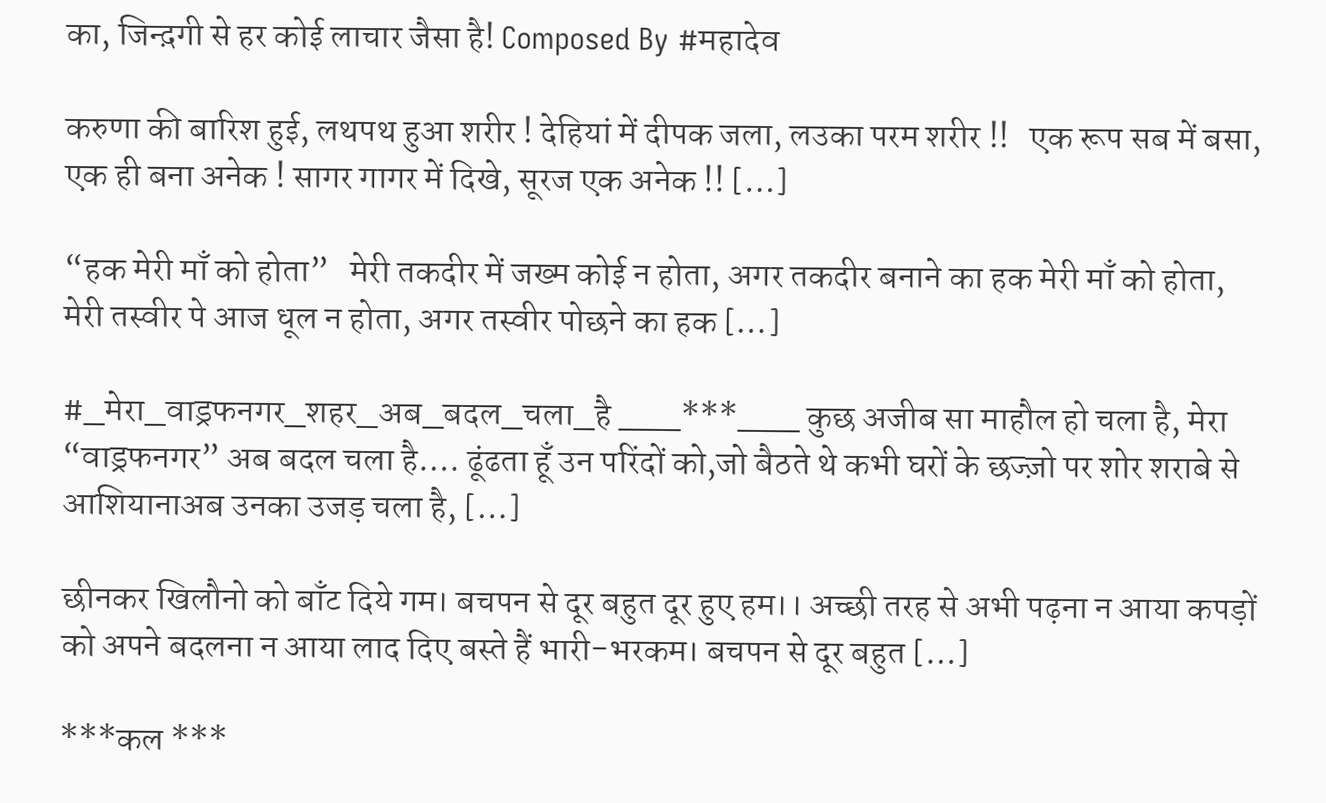का, जिन्द़गी से हर कोई लाचार जैसा है! Composed By #महादेव

करुणा की बारिश हुई, लथपथ हुआ शरीर ! देहियां में दीपक जला, लउका परम शरीर !!   एक रूप सब में बसा, एक ही बना अनेक ! सागर गागर में दिखे, सूरज एक अनेक !! […]

“हक मेरी माँ को होता”   मेरी तकदीर में जख्म कोई न होता, अगर तकदीर बनाने का हक मेरी माँ को होता,   मेरी तस्वीर पे आज धूल न होता, अगर तस्वीर पोछने का हक […]

#_मेरा_वाड्रफनगर_शहर_अब_बदल_चला_है ___***___ कुछ अजीब सा माहौल हो चला है, मेरा “वाड्रफनगर” अब बदल चला है…. ढूंढता हूँ उन परिंदों को,जो बैठते थे कभी घरों के छज्ज़ो पर शोर शराबे से आशियानाअब उनका उजड़ चला है, […]

छीनकर खिलौनो को बाँट दिये गम। बचपन से दूर बहुत दूर हुए हम।। अच्छी तरह से अभी पढ़ना न आया कपड़ों को अपने बदलना न आया लाद दिए बस्ते हैं भारी-भरकम। बचपन से दूर बहुत […]

***कल ***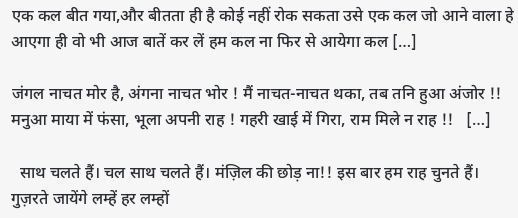एक कल बीत गया,और बीतता ही है कोई नहीं रोक सकता उसे एक कल जो आने वाला हे आएगा ही वो भी आज बातें कर लें हम कल ना फिर से आयेगा कल […]

जंगल नाचत मोर है, अंगना नाचत भोर ! मैं नाचत-नाचत थका, तब तनि हुआ अंजोर !!   मनुआ माया में फंसा, भूला अपनी राह ! गहरी खाई में गिरा, राम मिले न राह !!   […]

  साथ चलते हैं। चल साथ चलते हैं। मंज़िल की छोड़ ना!! इस बार हम राह चुनते हैं। गुज़रते जायेंगे लम्हें हर लम्हों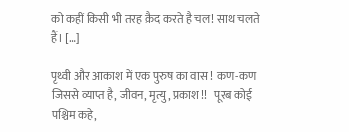को कहीं किसी भी तरह क़ैद करते है चल! साथ चलते हैं। […]

पृथ्वी और आकाश में एक पुरुष का वास ! कण-कण जिससे व्याप्त है, जीवन, मृत्यु, प्रकाश !!   पूरब कोई पश्चिम कहे,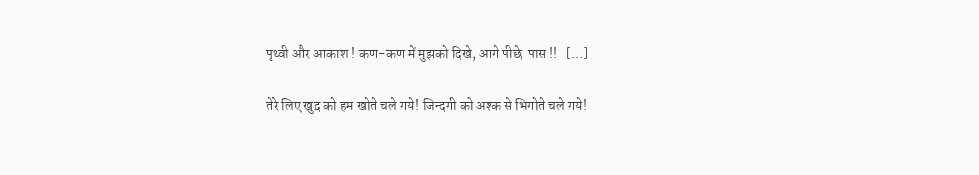पृथ्वी और आकाश ! कण-कण में मुझको दिखे, आगे पीछे  पास !!   […]

तेरे लिए खुद़ को हम खोते चले गये! जिन्दगी को अश्क से भिगोते चले गये!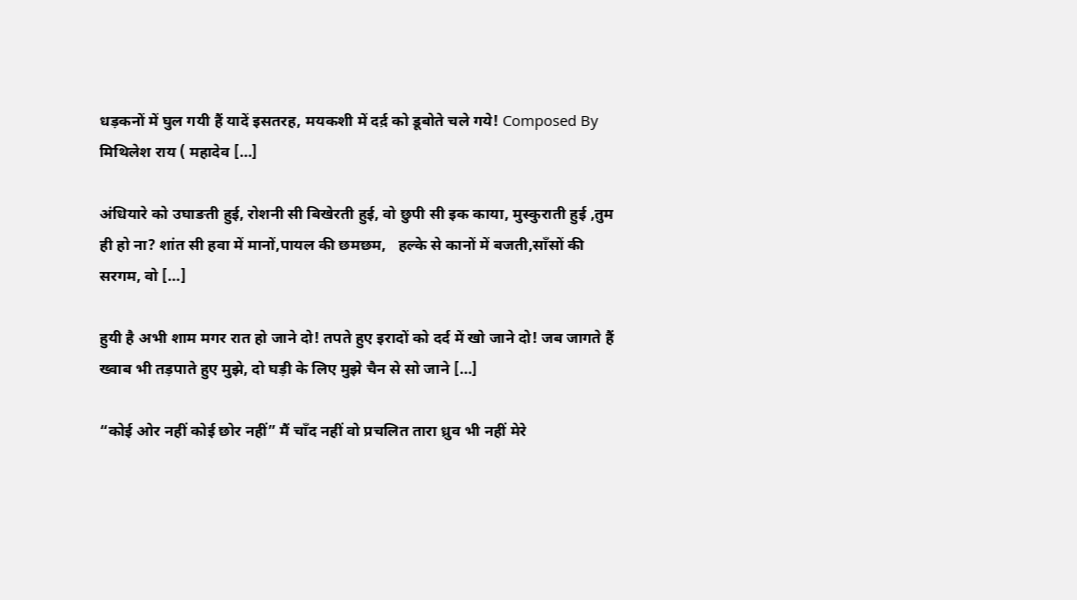धड़कनों में घुल गयी हैं यादें इसतरह, मयकशी में दर्द़ को डूबोते चले गये! Composed By मिथिलेश राय ( महादेव […]

अंधियारे को उघाङती हुई, रोशनी सी बिखेरती हुई, वो छुपी सी इक काया, मुस्कुराती हुई ,तुम ही हो ना? शांत सी हवा में मानों,पायल की छमछम,   हल्के से कानों में बजती,साँसों की सरगम, वो […]

हुयी है अभी शाम मगर रात हो जाने दो! तपते हुए इरादों को दर्द में खो जाने दो! जब जागते हैं ख्वाब भी तड़पाते हुए मुझे, दो घड़ी के लिए मुझे चैन से सो जाने […]

“कोई ओर नहीं कोई छोर नहीं” मैं चाँद नहीं वो प्रचलित तारा ध्रुव भी नहीं मेरे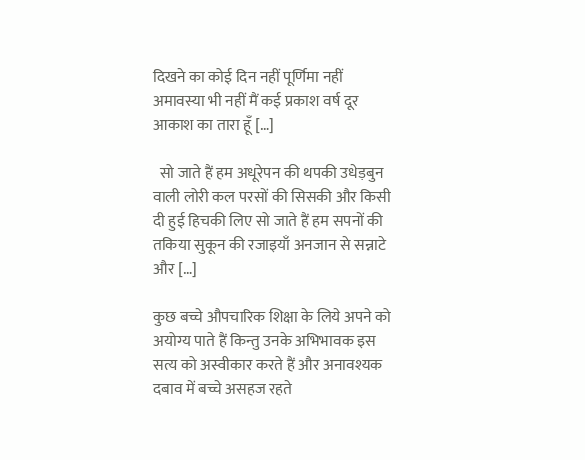दिखने का कोई दिन नहीं पूर्णिमा नहीं अमावस्या भी नहीं मैं कई प्रकाश वर्ष दूर आकाश का तारा हूँ […]

  सो जाते हैं हम अधूरेपन की थपकी उधेड़बुन वाली लोरी कल परसों की सिसकी और किसी दी हुई हिचकी लिए सो जाते हैं हम सपनों की तकिया सुकून की रजाइयाँ अनजान से सन्नाटे और […]

कुछ बच्चे औपचारिक शिक्षा के लिये अपने को अयोग्य पाते हैं किन्तु उनके अभिभावक इस सत्य को अस्वीकार करते हैं और अनावश्यक दबाव में बच्चे असहज रहते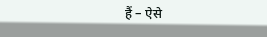हैं – ऐसे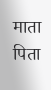माता पिता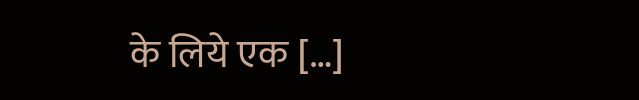के लिये एक […]